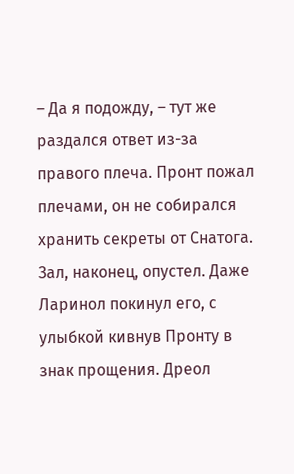– Да я подожду, – тут же раздался ответ из-за правого плеча. Пронт пожал плечами, он не собирался хранить секреты от Снатога.
Зал, наконец, опустел. Даже Ларинол покинул его, с улыбкой кивнув Пронту в знак прощения. Дреол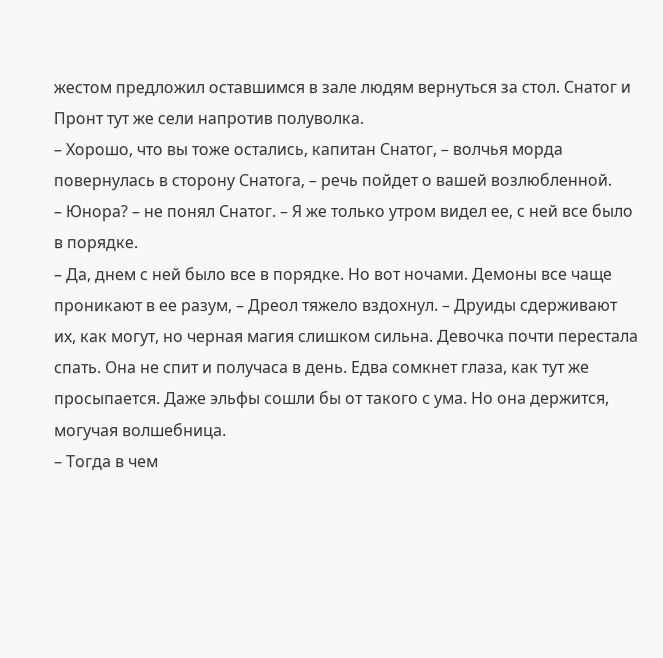жестом предложил оставшимся в зале людям вернуться за стол. Снатог и Пронт тут же сели напротив полуволка.
– Хорошо, что вы тоже остались, капитан Снатог, – волчья морда повернулась в сторону Снатога, – речь пойдет о вашей возлюбленной.
– Юнора? – не понял Снатог. – Я же только утром видел ее, с ней все было в порядке.
– Да, днем с ней было все в порядке. Но вот ночами. Демоны все чаще проникают в ее разум, – Дреол тяжело вздохнул. – Друиды сдерживают их, как могут, но черная магия слишком сильна. Девочка почти перестала спать. Она не спит и получаса в день. Едва сомкнет глаза, как тут же просыпается. Даже эльфы сошли бы от такого с ума. Но она держится, могучая волшебница.
– Тогда в чем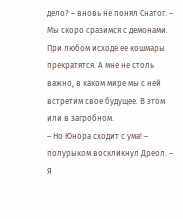дело? – вновь не понял Снатог. – Мы скоро сразимся с демонами. При любом исходе ее кошмары прекратятся. А мне не столь важно, в каком мире мы с ней встретим свое будущее. В этом или в загробном.
– Но Юнора сходит с ума! – полурыком воскликнул Дреол. – Я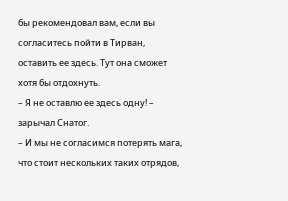бы рекомендовал вам, если вы согласитесь пойти в Тирван, оставить ее здесь. Тут она сможет хотя бы отдохнуть.
– Я не оставлю ее здесь одну! – зарычал Снатог.
– И мы не согласимся потерять мага, что стоит нескольких таких отрядов,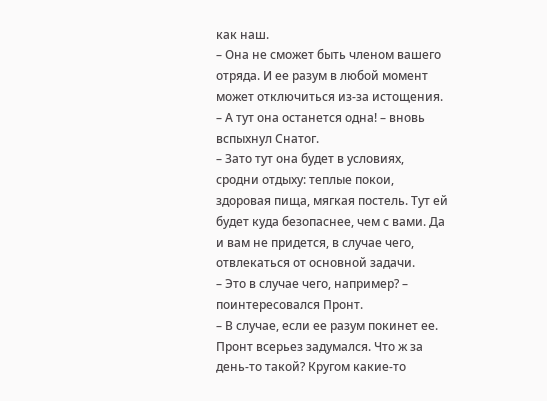как наш.
– Она не сможет быть членом вашего отряда. И ее разум в любой момент может отключиться из-за истощения.
– А тут она останется одна! – вновь вспыхнул Снатог.
– Зато тут она будет в условиях, сродни отдыху: теплые покои, здоровая пища, мягкая постель. Тут ей будет куда безопаснее, чем с вами. Да и вам не придется, в случае чего, отвлекаться от основной задачи.
– Это в случае чего, например? – поинтересовался Пронт.
– В случае, если ее разум покинет ее.
Пронт всерьез задумался. Что ж за день-то такой? Кругом какие-то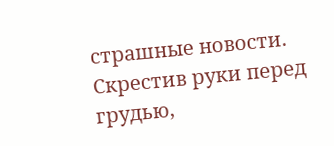страшные новости. Скрестив руки перед грудью,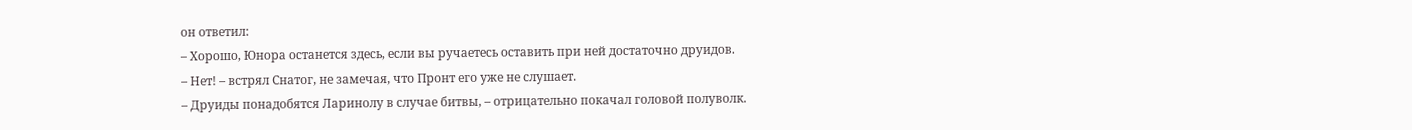он ответил:
– Хорошо, Юнора останется здесь, если вы ручаетесь оставить при ней достаточно друидов.
– Нет! – встрял Снатог, не замечая, что Пронт его уже не слушает.
– Друиды понадобятся Ларинолу в случае битвы, – отрицательно покачал головой полуволк.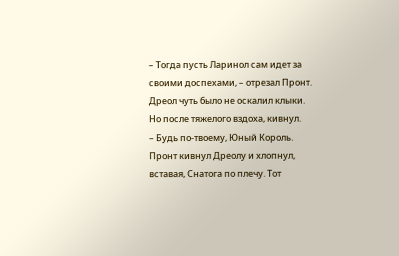– Тогда пусть Ларинол сам идет за своими доспехами, – отрезал Пронт.
Дреол чуть было не оскалил клыки. Но после тяжелого вздоха, кивнул.
– Будь по-твоему, Юный Король.
Пронт кивнул Дреолу и хлопнул, вставая, Снатога по плечу. Тот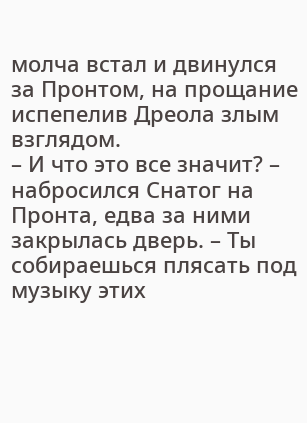молча встал и двинулся за Пронтом, на прощание испепелив Дреола злым взглядом.
– И что это все значит? – набросился Снатог на Пронта, едва за ними закрылась дверь. – Ты собираешься плясать под музыку этих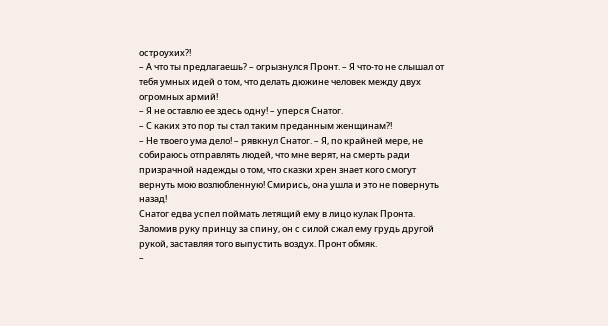остроухих?!
– А что ты предлагаешь? – огрызнулся Пронт. – Я что-то не слышал от тебя умных идей о том, что делать дюжине человек между двух огромных армий!
– Я не оставлю ее здесь одну! – уперся Снатог.
– С каких это пор ты стал таким преданным женщинам?!
– Не твоего ума дело! – рявкнул Снатог. – Я, по крайней мере, не собираюсь отправлять людей, что мне верят, на смерть ради призрачной надежды о том, что сказки хрен знает кого смогут вернуть мою возлюбленную! Смирись, она ушла и это не повернуть назад!
Снатог едва успел поймать летящий ему в лицо кулак Пронта. Заломив руку принцу за спину, он с силой сжал ему грудь другой рукой, заставляя того выпустить воздух. Пронт обмяк.
–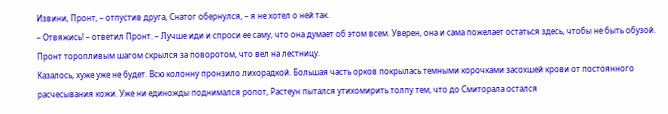Извини, Пронт, – отпустив друга, Снатог обернулся, – я не хотел о ней так.
– Отвяжись! – ответил Пронт. – Лучше иди и спроси ее саму, что она думает об этом всем. Уверен, она и сама пожелает остаться здесь, чтобы не быть обузой.
Пронт торопливым шагом скрылся за поворотом, что вел на лестницу.
Казалось, хуже уже не будет. Всю колонну пронзило лихорадкой. Большая часть орков покрылась темными корочками засохшей крови от постоянного расчесывания кожи. Уже ни единожды поднимался ропот, Растеун пытался утихомирить толпу тем, что до Смиторала остался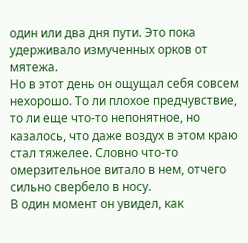один или два дня пути. Это пока удерживало измученных орков от мятежа.
Но в этот день он ощущал себя совсем нехорошо. То ли плохое предчувствие, то ли еще что-то непонятное, но казалось, что даже воздух в этом краю стал тяжелее. Словно что-то омерзительное витало в нем, отчего сильно свербело в носу.
В один момент он увидел, как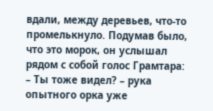вдали, между деревьев, что-то промелькнуло. Подумав было, что это морок, он услышал рядом с собой голос Грамтара:
– Ты тоже видел? – рука опытного орка уже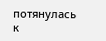потянулась к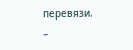перевязи.
–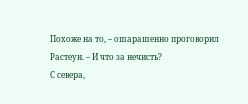Похоже на то, – ошарашенно проговорил Растеун. – И что за нечисть?
С севера,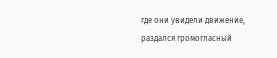где они увидели движение, раздался громогласный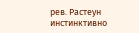рев. Растеун инстинктивно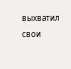выхватил свои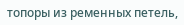топоры из ременных петель,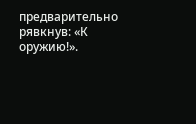предварительно рявкнув: «К оружию!».